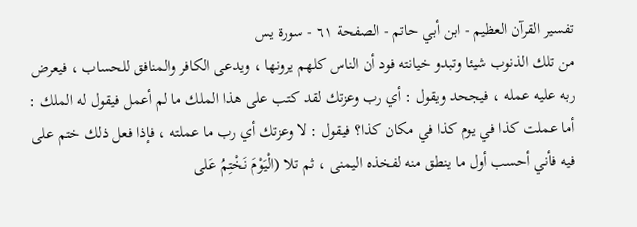تفسير القرآن العظيم - ابن أبي حاتم - الصفحة ٦١ - سورة يس
من تلك الذنوب شيئا وتبدو خيانته فود أن الناس كلهم يرونها ، ويدعى الكافر والمنافق للحساب ، فيعرض ربه عليه عمله ، فيجحد ويقول : أي رب وعزتك لقد كتب على هذا الملك ما لم أعمل فيقول له الملك : أما عملت كذا في يوم كذا في مكان كذا؟ فيقول : لا وعزتك أي رب ما عملته ، فإذا فعل ذلك ختم على فيه فأني أحسب أول ما ينطق منه لفخذه اليمنى ، ثم تلا (الْيَوْمَ نَخْتِمُ عَلى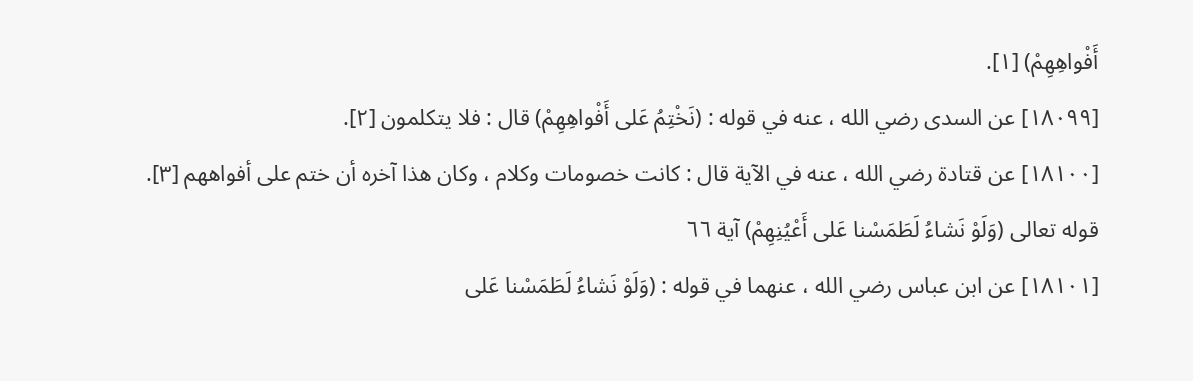أَفْواهِهِمْ) [١].
[١٨٠٩٩] عن السدى رضي الله ، عنه في قوله : (نَخْتِمُ عَلى أَفْواهِهِمْ) قال : فلا يتكلمون [٢].
[١٨١٠٠] عن قتادة رضي الله ، عنه في الآية قال : كانت خصومات وكلام ، وكان هذا آخره أن ختم على أفواههم [٣].
قوله تعالى (وَلَوْ نَشاءُ لَطَمَسْنا عَلى أَعْيُنِهِمْ) آية ٦٦
[١٨١٠١] عن ابن عباس رضي الله ، عنهما في قوله : (وَلَوْ نَشاءُ لَطَمَسْنا عَلى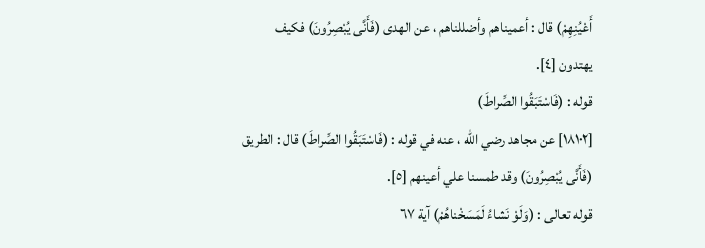أَعْيُنِهِمْ) قال : أعميناهم وأضللناهم ، عن الهدى (فَأَنَّى يُبْصِرُونَ) فكيف يهتدون [٤].
قوله : (فَاسْتَبَقُوا الصِّراطَ)
[١٨١٠٢] عن مجاهد رضي الله ، عنه في قوله : (فَاسْتَبَقُوا الصِّراطَ) قال : الطريق (فَأَنَّى يُبْصِرُونَ) وقد طمسنا علي أعينهم [٥].
قوله تعالى : (وَلَوْ نَشاءُ لَمَسَخْناهُمْ) آية ٦٧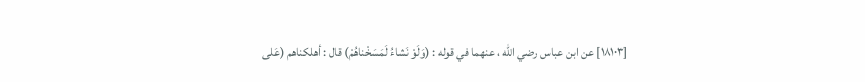[١٨١٠٣] عن ابن عباس رضي الله ، عنهما في قوله : (وَلَوْ نَشاءُ لَمَسَخْناهُمْ) قال : أهلكناهم (عَلى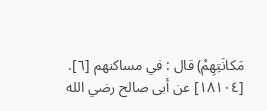مَكانَتِهِمْ) قال : في مساكنهم [٦].
[١٨١٠٤] عن أبى صالح رضي الله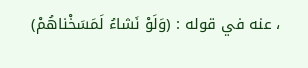، عنه في قوله : (وَلَوْ نَشاءُ لَمَسَخْناهُمْ)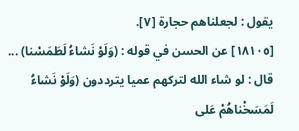يقول : لجعلناهم حجارة [٧].
[١٨١٠٥] عن الحسن في قوله : (وَلَوْ نَشاءُ لَطَمَسْنا) ... قال : لو شاء الله لتركهم عميا يترددون (وَلَوْ نَشاءُ لَمَسَخْناهُمْ عَلى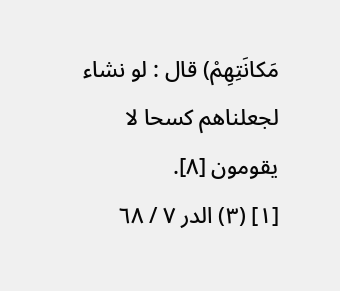مَكانَتِهِمْ) قال : لو نشاء لجعلناهم كسحا لا يقومون [٨].
[١] (٣) الدر ٧ / ٦٨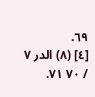٦٩.
[٤] (٨) الدر ٧ / ٧٠ ٧١.